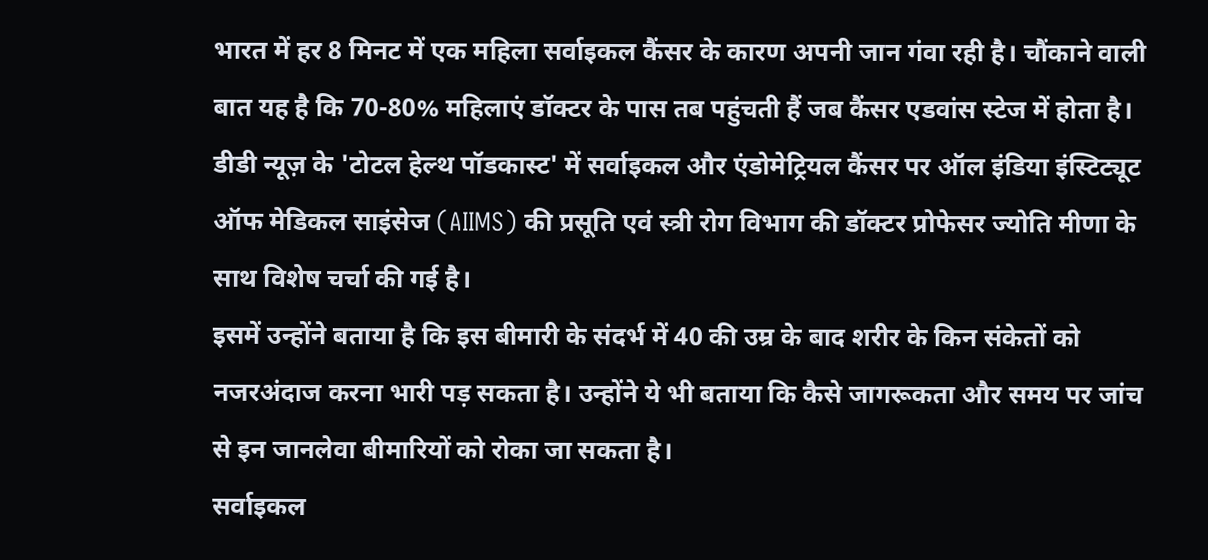भारत में हर 8 मिनट में एक महिला सर्वाइकल कैंसर के कारण अपनी जान गंवा रही है। चौंकाने वाली बात यह है कि 70-80% महिलाएं डॉक्टर के पास तब पहुंचती हैं जब कैंसर एडवांस स्टेज में होता है। डीडी न्यूज़ के 'टोटल हेल्थ पॉडकास्ट' में सर्वाइकल और एंडोमेट्रियल कैंसर पर ऑल इंडिया इंस्टिट्यूट ऑफ मेडिकल साइंसेज (AIIMS) की प्रसूति एवं स्त्री रोग विभाग की डॉक्टर प्रोफेसर ज्योति मीणा के साथ विशेष चर्चा की गई है।
इसमें उन्होंने बताया है कि इस बीमारी के संदर्भ में 40 की उम्र के बाद शरीर के किन संकेतों को नजरअंदाज करना भारी पड़ सकता है। उन्होंने ये भी बताया कि कैसे जागरूकता और समय पर जांच से इन जानलेवा बीमारियों को रोका जा सकता है।
सर्वाइकल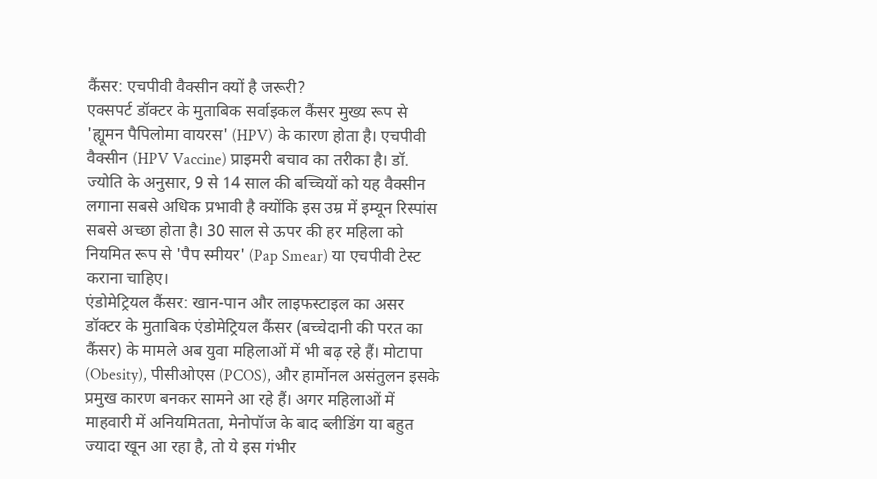कैंसर: एचपीवी वैक्सीन क्यों है जरूरी?
एक्सपर्ट डॉक्टर के मुताबिक सर्वाइकल कैंसर मुख्य रूप से 'ह्यूमन पैपिलोमा वायरस' (HPV) के कारण होता है। एचपीवी वैक्सीन (HPV Vaccine) प्राइमरी बचाव का तरीका है। डॉ. ज्योति के अनुसार, 9 से 14 साल की बच्चियों को यह वैक्सीन लगाना सबसे अधिक प्रभावी है क्योंकि इस उम्र में इम्यून रिस्पांस सबसे अच्छा होता है। 30 साल से ऊपर की हर महिला को नियमित रूप से 'पैप स्मीयर' (Pap Smear) या एचपीवी टेस्ट कराना चाहिए।
एंडोमेट्रियल कैंसर: खान-पान और लाइफस्टाइल का असर
डॉक्टर के मुताबिक एंडोमेट्रियल कैंसर (बच्चेदानी की परत का कैंसर) के मामले अब युवा महिलाओं में भी बढ़ रहे हैं। मोटापा (Obesity), पीसीओएस (PCOS), और हार्मोनल असंतुलन इसके प्रमुख कारण बनकर सामने आ रहे हैं। अगर महिलाओं में माहवारी में अनियमितता, मेनोपॉज के बाद ब्लीडिंग या बहुत ज्यादा खून आ रहा है, तो ये इस गंभीर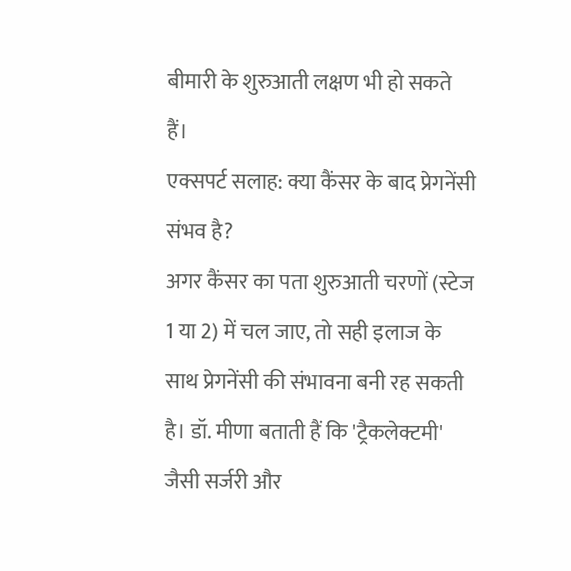बीमारी के शुरुआती लक्षण भी हो सकते हैं।
एक्सपर्ट सलाह: क्या कैंसर के बाद प्रेगनेंसी संभव है?
अगर कैंसर का पता शुरुआती चरणों (स्टेज 1 या 2) में चल जाए, तो सही इलाज के साथ प्रेगनेंसी की संभावना बनी रह सकती है। डॉ. मीणा बताती हैं कि 'ट्रैकलेक्टमी' जैसी सर्जरी और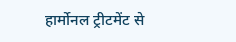हार्मोनल ट्रीटमेंट से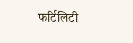फर्टिलिटी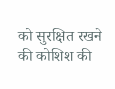को सुरक्षित रखने की कोशिश की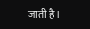जाती है।